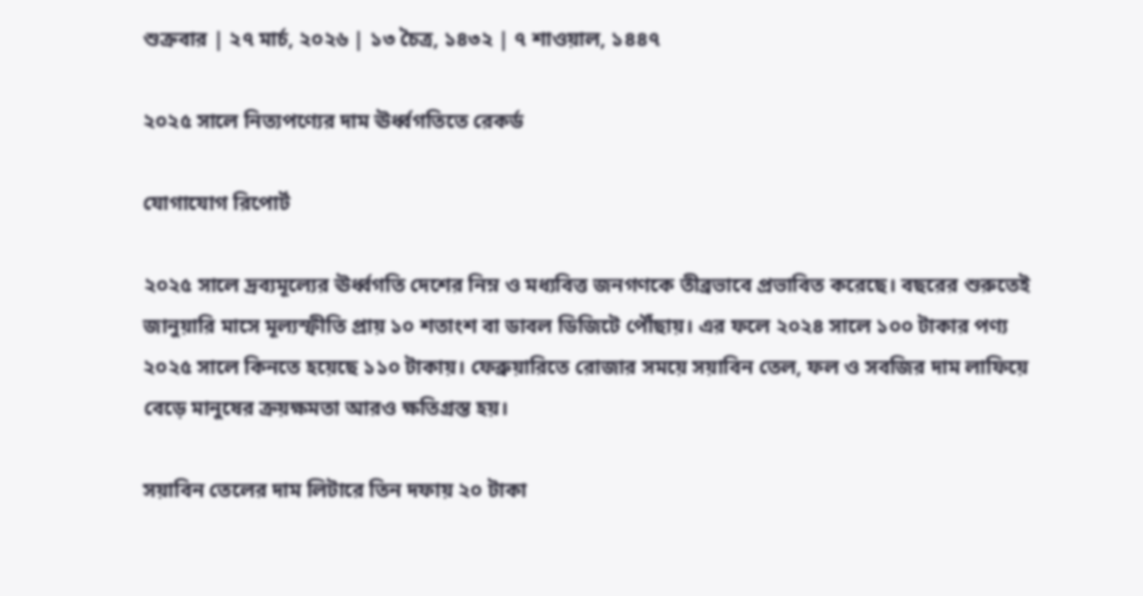শুক্রবার | ২৭ মার্চ, ২০২৬ | ১৩ চৈত্র, ১৪৩২ | ৭ শাওয়াল, ১৪৪৭

২০২৫ সালে নিত্যপণ্যের দাম ঊর্ধ্বগতিতে রেকর্ড

যোগাযোগ রিপোর্ট

২০২৫ সালে দ্রব্যমূল্যের ঊর্ধ্বগতি দেশের নিম্ন ও মধ্যবিত্ত জনগণকে তীব্রভাবে প্রভাবিত করেছে। বছরের শুরুতেই জানুয়ারি মাসে মূল্যস্ফীতি প্রায় ১০ শতাংশ বা ডাবল ডিজিটে পৌঁছায়। এর ফলে ২০২৪ সালে ১০০ টাকার পণ্য ২০২৫ সালে কিনতে হয়েছে ১১০ টাকায়। ফেব্রুয়ারিতে রোজার সময়ে সয়াবিন তেল, ফল ও সবজির দাম লাফিয়ে বেড়ে মানুষের ক্রয়ক্ষমতা আরও ক্ষতিগ্রস্ত হয়।

সয়াবিন তেলের দাম লিটারে তিন দফায় ২০ টাকা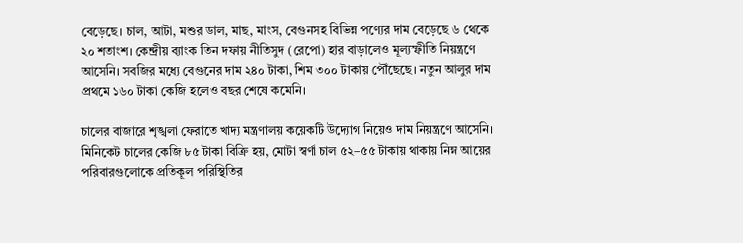বেড়েছে। চাল, আটা, মশুর ডাল, মাছ, মাংস, বেগুনসহ বিভিন্ন পণ্যের দাম বেড়েছে ৬ থেকে ২০ শতাংশ। কেন্দ্রীয় ব্যাংক তিন দফায় নীতিসুদ (রেপো) হার বাড়ালেও মূল্যস্ফীতি নিয়ন্ত্রণে আসেনি। সবজির মধ্যে বেগুনের দাম ২৪০ টাকা, শিম ৩০০ টাকায় পৌঁছেছে। নতুন আলুর দাম প্রথমে ১৬০ টাকা কেজি হলেও বছর শেষে কমেনি।

চালের বাজারে শৃঙ্খলা ফেরাতে খাদ্য মন্ত্রণালয় কয়েকটি উদ্যোগ নিয়েও দাম নিয়ন্ত্রণে আসেনি। মিনিকেট চালের কেজি ৮৫ টাকা বিক্রি হয়, মোটা স্বর্ণা চাল ৫২–৫৫ টাকায় থাকায় নিম্ন আয়ের পরিবারগুলোকে প্রতিকূল পরিস্থিতির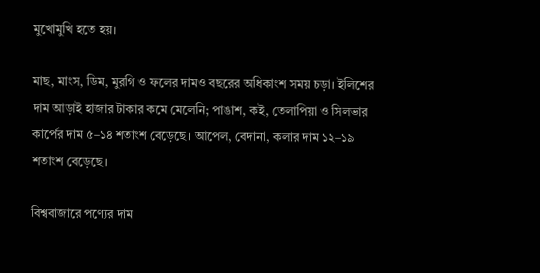মুখোমুখি হতে হয়।

মাছ, মাংস, ডিম, মুরগি ও ফলের দামও বছরের অধিকাংশ সময় চড়া। ইলিশের দাম আড়াই হাজার টাকার কমে মেলেনি; পাঙাশ, কই, তেলাপিয়া ও সিলভার কার্পের দাম ৫–১৪ শতাংশ বেড়েছে। আপেল, বেদানা, কলার দাম ১২–১৯ শতাংশ বেড়েছে।

বিশ্ববাজারে পণ্যের দাম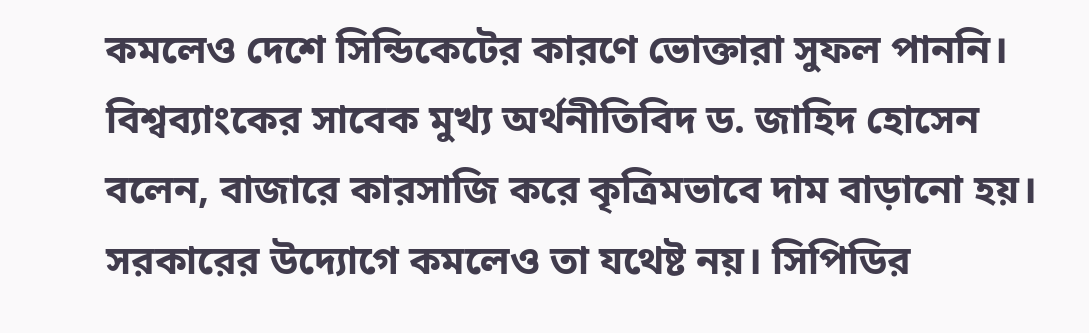কমলেও দেশে সিন্ডিকেটের কারণে ভোক্তারা সুফল পাননি। বিশ্বব্যাংকের সাবেক মুখ্য অর্থনীতিবিদ ড. জাহিদ হোসেন বলেন, বাজারে কারসাজি করে কৃত্রিমভাবে দাম বাড়ানো হয়। সরকারের উদ্যোগে কমলেও তা যথেষ্ট নয়। সিপিডির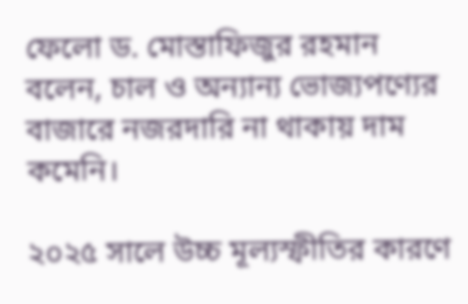ফেলো ড. মোস্তাফিজুর রহমান বলেন, চাল ও অন্যান্য ভোজ্যপণ্যের বাজারে নজরদারি না থাকায় দাম কমেনি।

২০২৫ সালে উচ্চ মূল্যস্ফীতির কারণে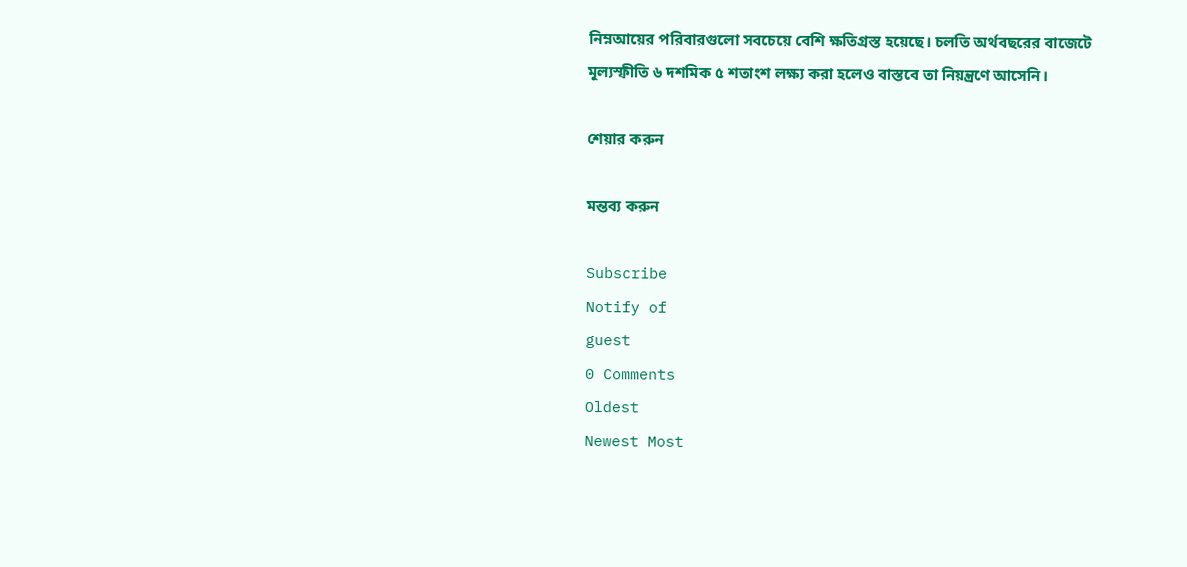নিম্নআয়ের পরিবারগুলো সবচেয়ে বেশি ক্ষতিগ্রস্ত হয়েছে। চলতি অর্থবছরের বাজেটে মূল্যস্ফীতি ৬ দশমিক ৫ শতাংশ লক্ষ্য করা হলেও বাস্তবে তা নিয়ন্ত্রণে আসেনি।

শেয়ার করুন

মন্তব্য করুন

Subscribe
Notify of
guest
0 Comments
Oldest
Newest Most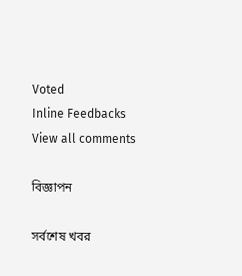Voted
Inline Feedbacks
View all comments

বিজ্ঞাপন

সর্বশেষ খবর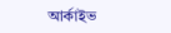আর্কাইভ